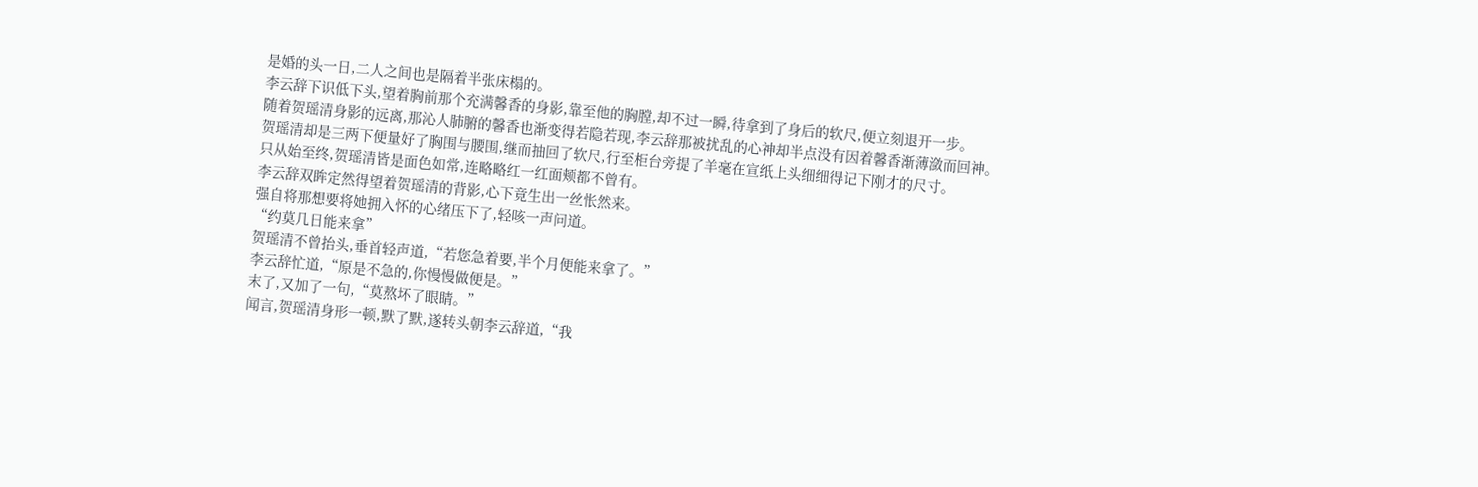是婚的头一日,二人之间也是隔着半张床榻的。
李云辞下识低下头,望着胸前那个充满馨香的身影,靠至他的胸膛,却不过一瞬,待拿到了身后的软尺,便立刻退开一步。
随着贺瑶清身影的远离,那沁人肺腑的馨香也渐变得若隐若现,李云辞那被扰乱的心神却半点没有因着馨香渐薄潋而回神。
贺瑶清却是三两下便量好了胸围与腰围,继而抽回了软尺,行至柜台旁提了羊毫在宣纸上头细细得记下刚才的尺寸。
只从始至终,贺瑶清皆是面色如常,连略略红一红面颊都不曾有。
李云辞双眸定然得望着贺瑶清的背影,心下竟生出一丝怅然来。
强自将那想要将她拥入怀的心绪压下了,轻咳一声问道。
“约莫几日能来拿”
贺瑶清不曾抬头,垂首轻声道,“若您急着要,半个月便能来拿了。”
李云辞忙道,“原是不急的,你慢慢做便是。”
末了,又加了一句,“莫熬坏了眼睛。”
闻言,贺瑶清身形一顿,默了默,遂转头朝李云辞道,“我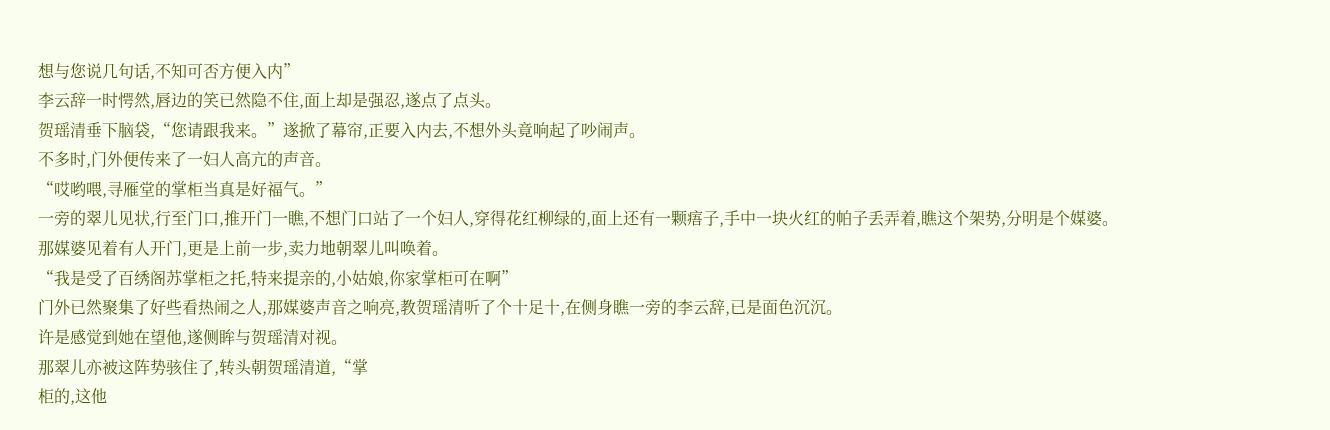想与您说几句话,不知可否方便入内”
李云辞一时愕然,唇边的笑已然隐不住,面上却是强忍,遂点了点头。
贺瑶清垂下脑袋,“您请跟我来。”遂掀了幕帘,正要入内去,不想外头竟响起了吵闹声。
不多时,门外便传来了一妇人高亢的声音。
“哎哟喂,寻雁堂的掌柜当真是好福气。”
一旁的翠儿见状,行至门口,推开门一瞧,不想门口站了一个妇人,穿得花红柳绿的,面上还有一颗痦子,手中一块火红的帕子丢弄着,瞧这个架势,分明是个媒婆。
那媒婆见着有人开门,更是上前一步,卖力地朝翠儿叫唤着。
“我是受了百绣阁苏掌柜之托,特来提亲的,小姑娘,你家掌柜可在啊”
门外已然聚集了好些看热闹之人,那媒婆声音之响亮,教贺瑶清听了个十足十,在侧身瞧一旁的李云辞,已是面色沉沉。
许是感觉到她在望他,遂侧眸与贺瑶清对视。
那翠儿亦被这阵势骇住了,转头朝贺瑶清道,“掌
柜的,这他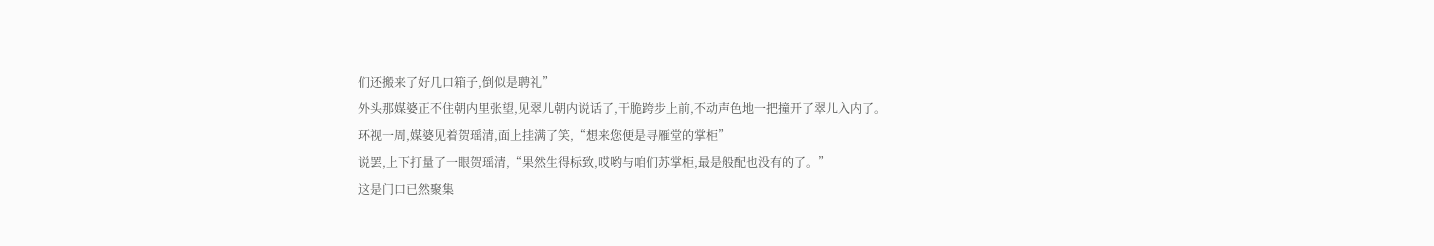们还搬来了好几口箱子,倒似是聘礼”
外头那媒婆正不住朝内里张望,见翠儿朝内说话了,干脆跨步上前,不动声色地一把撞开了翠儿入内了。
环视一周,媒婆见着贺瑶清,面上挂满了笑,“想来您便是寻雁堂的掌柜”
说罢,上下打量了一眼贺瑶清,“果然生得标致,哎哟与咱们苏掌柜,最是般配也没有的了。”
这是门口已然聚集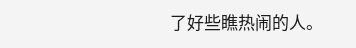了好些瞧热闹的人。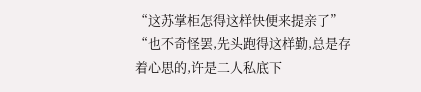“这苏掌柜怎得这样快便来提亲了”
“也不奇怪罢,先头跑得这样勤,总是存着心思的,许是二人私底下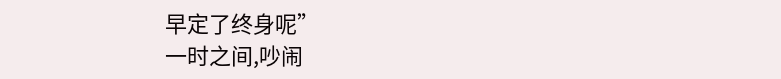早定了终身呢”
一时之间,吵闹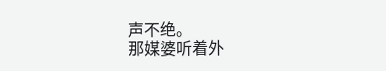声不绝。
那媒婆听着外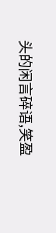头的闲言碎语,笑盈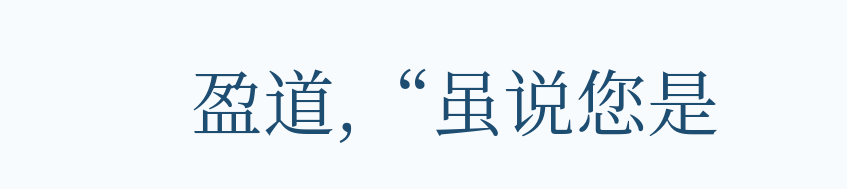盈道,“虽说您是